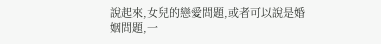說起來,女兒的戀愛問題,或者可以說是婚姻問題,一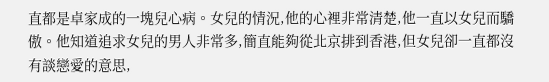直都是卓家成的一塊兒心病。女兒的情況,他的心裡非常清楚,他一直以女兒而驕傲。他知道追求女兒的男人非常多,簡直能夠從北京排到香港,但女兒卻一直都沒有談戀愛的意思,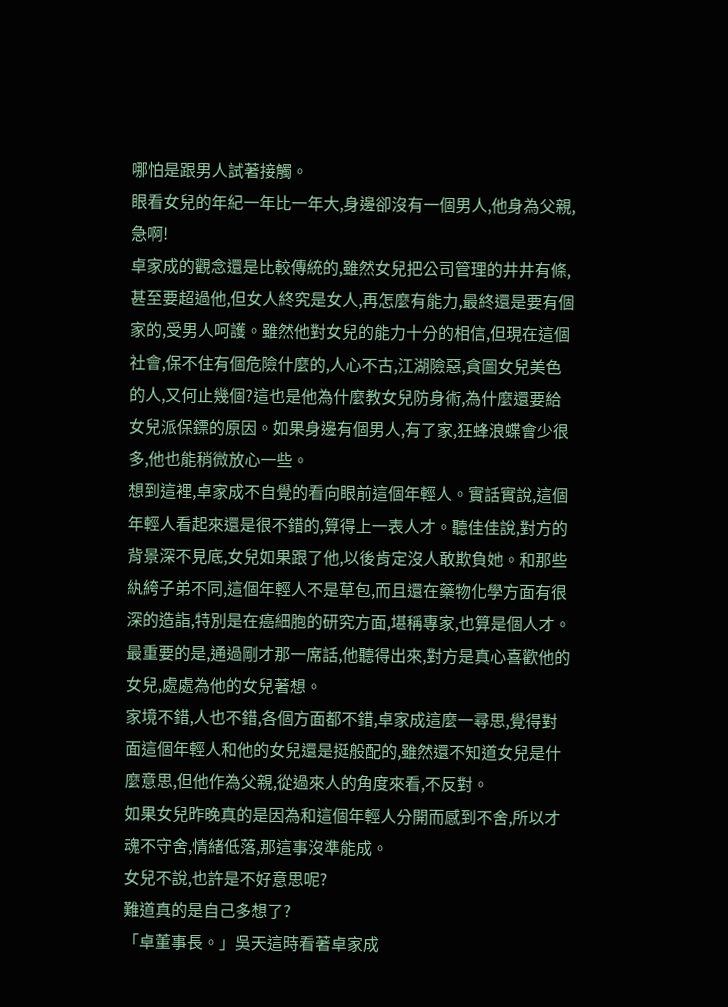哪怕是跟男人試著接觸。
眼看女兒的年紀一年比一年大,身邊卻沒有一個男人,他身為父親,急啊!
卓家成的觀念還是比較傳統的,雖然女兒把公司管理的井井有條,甚至要超過他,但女人終究是女人,再怎麼有能力,最終還是要有個家的,受男人呵護。雖然他對女兒的能力十分的相信,但現在這個社會,保不住有個危險什麼的,人心不古,江湖險惡,貪圖女兒美色的人,又何止幾個?這也是他為什麼教女兒防身術,為什麼還要給女兒派保鏢的原因。如果身邊有個男人,有了家,狂蜂浪蝶會少很多,他也能稍微放心一些。
想到這裡,卓家成不自覺的看向眼前這個年輕人。實話實說,這個年輕人看起來還是很不錯的,算得上一表人才。聽佳佳說,對方的背景深不見底,女兒如果跟了他,以後肯定沒人敢欺負她。和那些紈絝子弟不同,這個年輕人不是草包,而且還在藥物化學方面有很深的造詣,特別是在癌細胞的研究方面,堪稱專家,也算是個人才。
最重要的是,通過剛才那一席話,他聽得出來,對方是真心喜歡他的女兒,處處為他的女兒著想。
家境不錯,人也不錯,各個方面都不錯,卓家成這麼一尋思,覺得對面這個年輕人和他的女兒還是挺般配的,雖然還不知道女兒是什麼意思,但他作為父親,從過來人的角度來看,不反對。
如果女兒昨晚真的是因為和這個年輕人分開而感到不舍,所以才魂不守舍,情緒低落,那這事沒準能成。
女兒不說,也許是不好意思呢?
難道真的是自己多想了?
「卓董事長。」吳天這時看著卓家成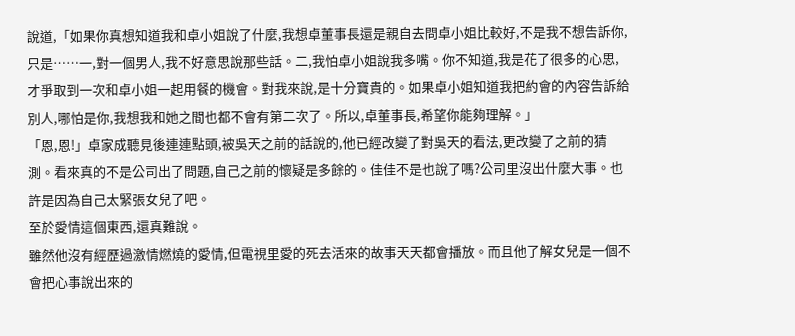說道,「如果你真想知道我和卓小姐說了什麼,我想卓董事長還是親自去問卓小姐比較好,不是我不想告訴你,只是……一,對一個男人,我不好意思說那些話。二,我怕卓小姐說我多嘴。你不知道,我是花了很多的心思,才爭取到一次和卓小姐一起用餐的機會。對我來說,是十分寶貴的。如果卓小姐知道我把約會的內容告訴給別人,哪怕是你,我想我和她之間也都不會有第二次了。所以,卓董事長,希望你能夠理解。」
「恩,恩!」卓家成聽見後連連點頭,被吳天之前的話說的,他已經改變了對吳天的看法,更改變了之前的猜測。看來真的不是公司出了問題,自己之前的懷疑是多餘的。佳佳不是也說了嗎?公司里沒出什麼大事。也許是因為自己太緊張女兒了吧。
至於愛情這個東西,還真難說。
雖然他沒有經歷過激情燃燒的愛情,但電視里愛的死去活來的故事天天都會播放。而且他了解女兒是一個不會把心事說出來的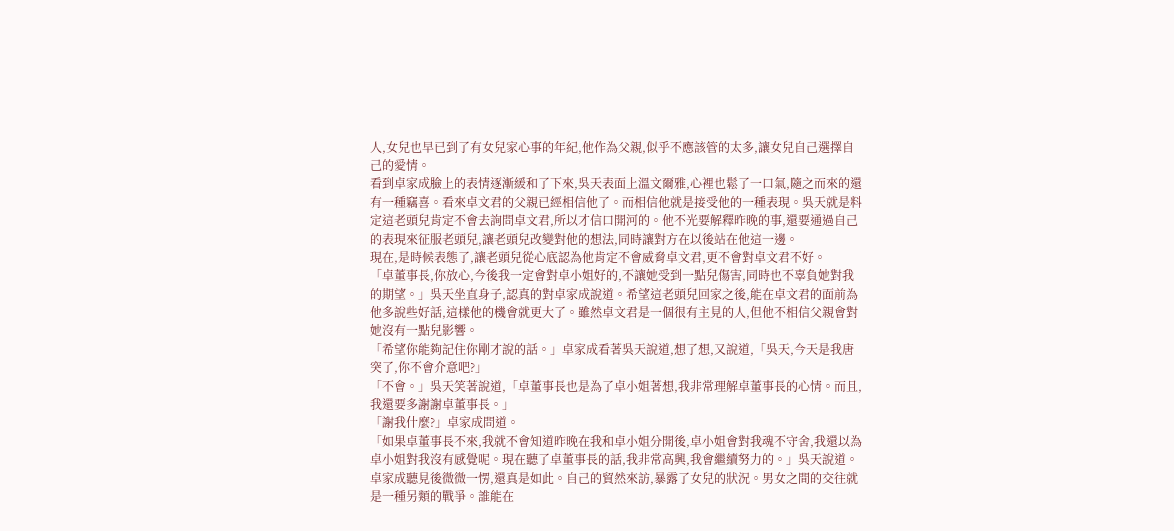人,女兒也早已到了有女兒家心事的年紀,他作為父親,似乎不應該管的太多,讓女兒自己選擇自己的愛情。
看到卓家成臉上的表情逐漸緩和了下來,吳天表面上溫文爾雅,心裡也鬆了一口氣,隨之而來的還有一種竊喜。看來卓文君的父親已經相信他了。而相信他就是接受他的一種表現。吳天就是料定這老頭兒肯定不會去詢問卓文君,所以才信口開河的。他不光要解釋昨晚的事,還要通過自己的表現來征服老頭兒,讓老頭兒改變對他的想法,同時讓對方在以後站在他這一邊。
現在,是時候表態了,讓老頭兒從心底認為他肯定不會威脅卓文君,更不會對卓文君不好。
「卓董事長,你放心,今後我一定會對卓小姐好的,不讓她受到一點兒傷害,同時也不辜負她對我的期望。」吳天坐直身子,認真的對卓家成說道。希望這老頭兒回家之後,能在卓文君的面前為他多說些好話,這樣他的機會就更大了。雖然卓文君是一個很有主見的人,但他不相信父親會對她沒有一點兒影響。
「希望你能夠記住你剛才說的話。」卓家成看著吳天說道,想了想,又說道,「吳天,今天是我唐突了,你不會介意吧?」
「不會。」吳天笑著說道,「卓董事長也是為了卓小姐著想,我非常理解卓董事長的心情。而且,我還要多謝謝卓董事長。」
「謝我什麼?」卓家成問道。
「如果卓董事長不來,我就不會知道昨晚在我和卓小姐分開後,卓小姐會對我魂不守舍,我還以為卓小姐對我沒有感覺呢。現在聽了卓董事長的話,我非常高興,我會繼續努力的。」吳天說道。
卓家成聽見後微微一愣,還真是如此。自己的貿然來訪,暴露了女兒的狀況。男女之間的交往就是一種另類的戰爭。誰能在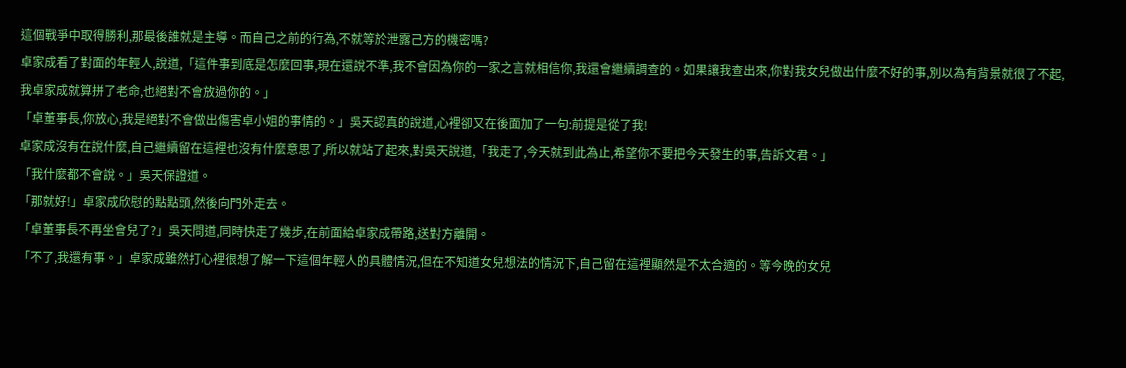這個戰爭中取得勝利,那最後誰就是主導。而自己之前的行為,不就等於泄露己方的機密嗎?
卓家成看了對面的年輕人,說道,「這件事到底是怎麼回事,現在還說不準,我不會因為你的一家之言就相信你,我還會繼續調查的。如果讓我查出來,你對我女兒做出什麼不好的事,別以為有背景就很了不起,我卓家成就算拼了老命,也絕對不會放過你的。」
「卓董事長,你放心,我是絕對不會做出傷害卓小姐的事情的。」吳天認真的說道,心裡卻又在後面加了一句:前提是從了我!
卓家成沒有在說什麼,自己繼續留在這裡也沒有什麼意思了,所以就站了起來,對吳天說道,「我走了,今天就到此為止,希望你不要把今天發生的事,告訴文君。」
「我什麼都不會說。」吳天保證道。
「那就好!」卓家成欣慰的點點頭,然後向門外走去。
「卓董事長不再坐會兒了?」吳天問道,同時快走了幾步,在前面給卓家成帶路,送對方離開。
「不了,我還有事。」卓家成雖然打心裡很想了解一下這個年輕人的具體情況,但在不知道女兒想法的情況下,自己留在這裡顯然是不太合適的。等今晚的女兒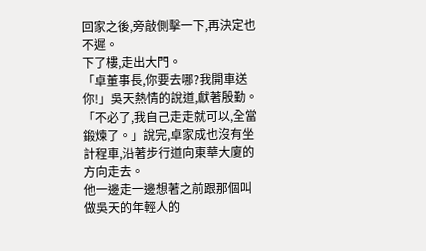回家之後,旁敲側擊一下,再決定也不遲。
下了樓,走出大門。
「卓董事長,你要去哪?我開車送你!」吳天熱情的說道,獻著殷勤。
「不必了,我自己走走就可以,全當鍛煉了。」說完,卓家成也沒有坐計程車,沿著步行道向東華大廈的方向走去。
他一邊走一邊想著之前跟那個叫做吳天的年輕人的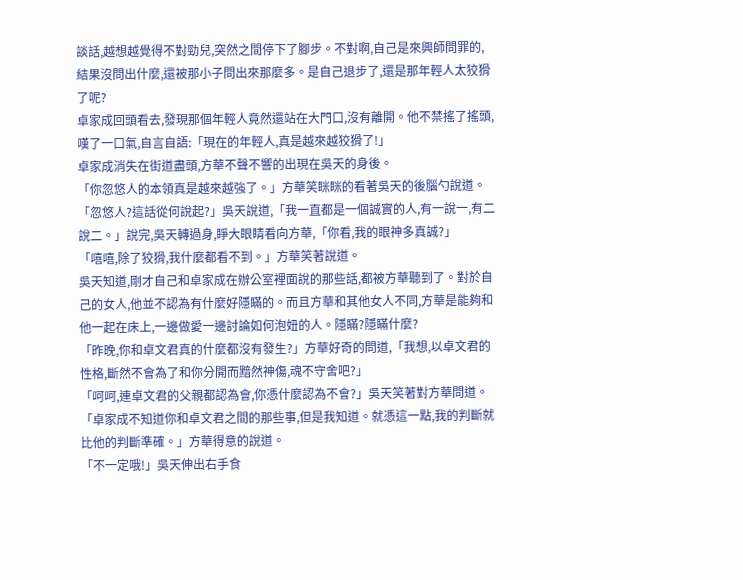談話,越想越覺得不對勁兒,突然之間停下了腳步。不對啊,自己是來興師問罪的,結果沒問出什麼,還被那小子問出來那麼多。是自己退步了,還是那年輕人太狡猾了呢?
卓家成回頭看去,發現那個年輕人竟然還站在大門口,沒有離開。他不禁搖了搖頭,嘆了一口氣,自言自語:「現在的年輕人,真是越來越狡猾了!」
卓家成消失在街道盡頭,方華不聲不響的出現在吳天的身後。
「你忽悠人的本領真是越來越強了。」方華笑眯眯的看著吳天的後腦勺說道。
「忽悠人?這話從何說起?」吳天說道,「我一直都是一個誠實的人,有一說一,有二說二。」說完,吳天轉過身,睜大眼睛看向方華,「你看,我的眼神多真誠?」
「嘻嘻,除了狡猾,我什麼都看不到。」方華笑著說道。
吳天知道,剛才自己和卓家成在辦公室裡面說的那些話,都被方華聽到了。對於自己的女人,他並不認為有什麼好隱瞞的。而且方華和其他女人不同,方華是能夠和他一起在床上,一邊做愛一邊討論如何泡妞的人。隱瞞?隱瞞什麼?
「昨晚,你和卓文君真的什麼都沒有發生?」方華好奇的問道,「我想,以卓文君的性格,斷然不會為了和你分開而黯然神傷,魂不守舍吧?」
「呵呵,連卓文君的父親都認為會,你憑什麼認為不會?」吳天笑著對方華問道。
「卓家成不知道你和卓文君之間的那些事,但是我知道。就憑這一點,我的判斷就比他的判斷準確。」方華得意的說道。
「不一定哦!」吳天伸出右手食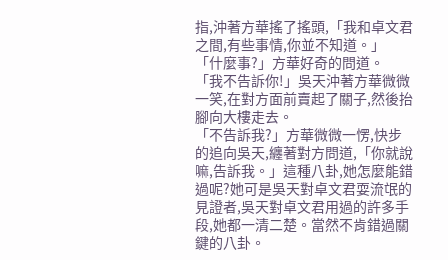指,沖著方華搖了搖頭,「我和卓文君之間,有些事情,你並不知道。」
「什麼事?」方華好奇的問道。
「我不告訴你!」吳天沖著方華微微一笑,在對方面前賣起了關子,然後抬腳向大樓走去。
「不告訴我?」方華微微一愣,快步的追向吳天,纏著對方問道,「你就說嘛,告訴我。」這種八卦,她怎麼能錯過呢?她可是吳天對卓文君耍流氓的見證者,吳天對卓文君用過的許多手段,她都一清二楚。當然不肯錯過關鍵的八卦。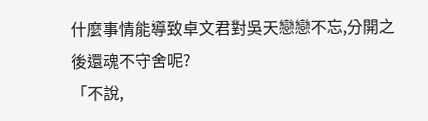什麼事情能導致卓文君對吳天戀戀不忘,分開之後還魂不守舍呢?
「不說,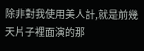除非對我使用美人計,就是前幾天片子裡面演的那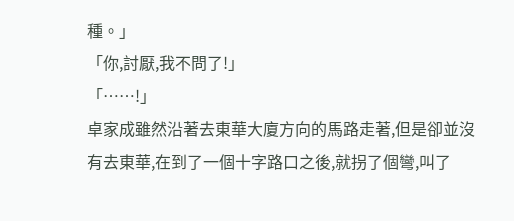種。」
「你,討厭,我不問了!」
「……!」
卓家成雖然沿著去東華大廈方向的馬路走著,但是卻並沒有去東華,在到了一個十字路口之後,就拐了個彎,叫了